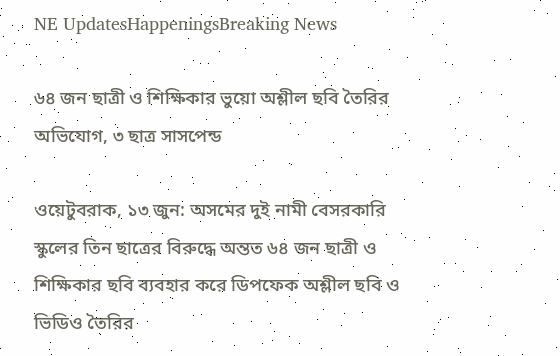NE UpdatesHappeningsBreaking News

৬৪ জন ছাত্রী ও শিক্ষিকার ভুয়ো অশ্লীল ছবি তৈরির অভিযোগ, ৩ ছাত্র সাসপেন্ড

ওয়েটুবরাক, ১৩ জুন: অসমের দুই নামী বেসরকারি স্কুলের তিন ছাত্রের বিরুদ্ধে অন্তত ৬৪ জন ছাত্রী ও শিক্ষিকার ছবি ব্যবহার করে ডিপফেক অশ্লীল ছবি ও ভিডিও তৈরির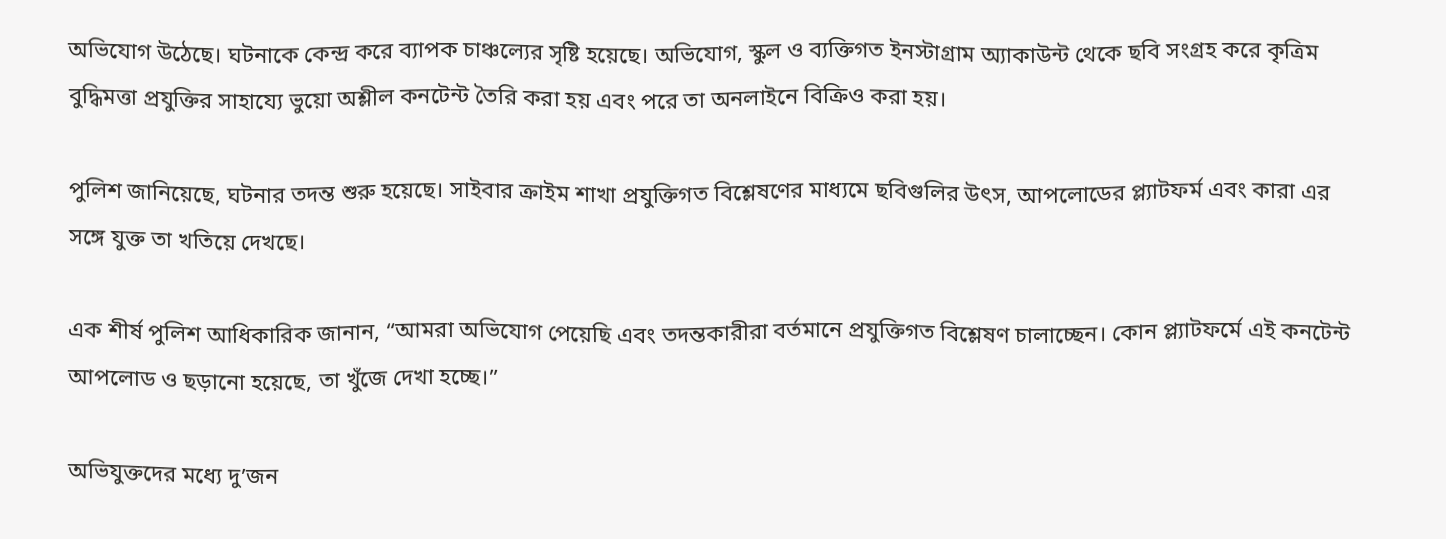অভিযোগ উঠেছে। ঘটনাকে কেন্দ্র করে ব্যাপক চাঞ্চল্যের সৃষ্টি হয়েছে। অভিযোগ, স্কুল ও ব্যক্তিগত ইনস্টাগ্রাম অ্যাকাউন্ট থেকে ছবি সংগ্রহ করে কৃত্রিম বুদ্ধিমত্তা প্রযুক্তির সাহায্যে ভুয়ো অশ্লীল কনটেন্ট তৈরি করা হয় এবং পরে তা অনলাইনে বিক্রিও করা হয়।

পুলিশ জানিয়েছে, ঘটনার তদন্ত শুরু হয়েছে। সাইবার ক্রাইম শাখা প্রযুক্তিগত বিশ্লেষণের মাধ্যমে ছবিগুলির উৎস, আপলোডের প্ল্যাটফর্ম এবং কারা এর সঙ্গে যুক্ত তা খতিয়ে দেখছে।

এক শীর্ষ পুলিশ আধিকারিক জানান, “আমরা অভিযোগ পেয়েছি এবং তদন্তকারীরা বর্তমানে প্রযুক্তিগত বিশ্লেষণ চালাচ্ছেন। কোন প্ল্যাটফর্মে এই কনটেন্ট আপলোড ও ছড়ানো হয়েছে, তা খুঁজে দেখা হচ্ছে।”

অভিযুক্তদের মধ্যে দু’জন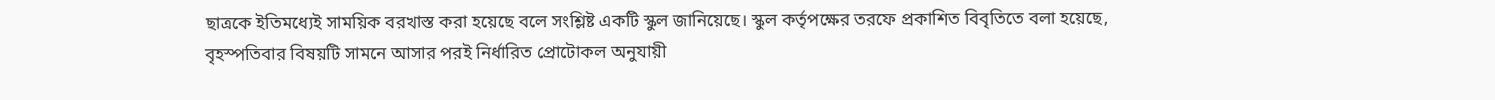ছাত্রকে ইতিমধ্যেই সাময়িক বরখাস্ত করা হয়েছে বলে সংশ্লিষ্ট একটি স্কুল জানিয়েছে। স্কুল কর্তৃপক্ষের তরফে প্রকাশিত বিবৃতিতে বলা হয়েছে, বৃহস্পতিবার বিষয়টি সামনে আসার পরই নির্ধারিত প্রোটোকল অনুযায়ী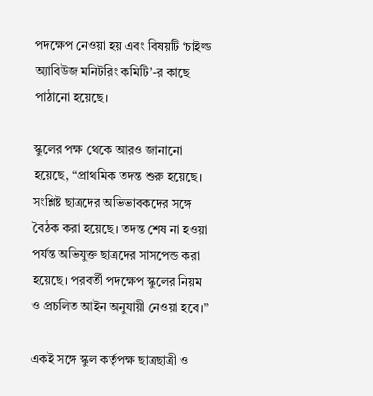পদক্ষেপ নেওয়া হয় এবং বিষয়টি ‘চাইল্ড অ্যাবিউজ মনিটরিং কমিটি’-র কাছে পাঠানো হয়েছে।

স্কুলের পক্ষ থেকে আরও জানানো হয়েছে, “প্রাথমিক তদন্ত শুরু হয়েছে। সংশ্লিষ্ট ছাত্রদের অভিভাবকদের সঙ্গে বৈঠক করা হয়েছে। তদন্ত শেষ না হওয়া পর্যন্ত অভিযুক্ত ছাত্রদের সাসপেন্ড করা হয়েছে। পরবর্তী পদক্ষেপ স্কুলের নিয়ম ও প্রচলিত আইন অনুযায়ী নেওয়া হবে।”

একই সঙ্গে স্কুল কর্তৃপক্ষ ছাত্রছাত্রী ও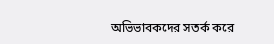অভিভাবকদের সতর্ক করে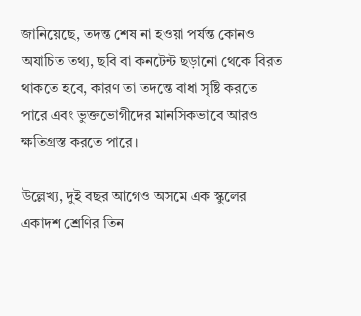জানিয়েছে, তদন্ত শেষ না হওয়া পর্যন্ত কোনও অযাচিত তথ্য, ছবি বা কনটেন্ট ছড়ানো থেকে বিরত থাকতে হবে, কারণ তা তদন্তে বাধা সৃষ্টি করতে পারে এবং ভুক্তভোগীদের মানসিকভাবে আরও ক্ষতিগ্রস্ত করতে পারে।

উল্লেখ্য, দুই বছর আগেও অসমে এক স্কুলের একাদশ শ্রেণির তিন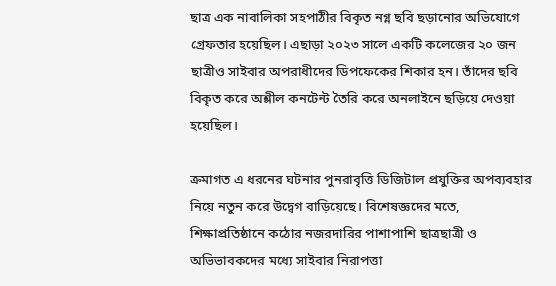ছাত্র এক নাবালিকা সহপাঠীর বিকৃত নগ্ন ছবি ছড়ানোর অভিযোগে গ্রেফতার হয়েছিল। এছাড়া ২০২৩ সালে একটি কলেজের ২০ জন ছাত্রীও সাইবার অপরাধীদের ডিপফেকের শিকার হন। তাঁদের ছবি বিকৃত করে অশ্লীল কনটেন্ট তৈরি করে অনলাইনে ছড়িয়ে দেওয়া হয়েছিল।

ক্রমাগত এ ধরনের ঘটনার পুনরাবৃত্তি ডিজিটাল প্রযুক্তির অপব্যবহার নিয়ে নতুন করে উদ্বেগ বাড়িয়েছে। বিশেষজ্ঞদের মতে, শিক্ষাপ্রতিষ্ঠানে কঠোর নজরদারির পাশাপাশি ছাত্রছাত্রী ও অভিভাবকদের মধ্যে সাইবার নিরাপত্তা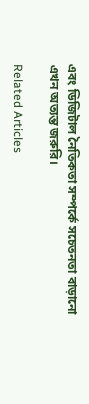এবং ডিজিটাল নৈতিকতা সম্পর্কে সচেতনতা বাড়ানো এখন অত্যন্ত জরুরি।

Related Articles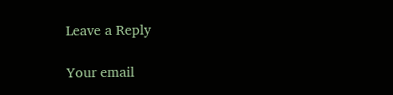Leave a Reply

Your email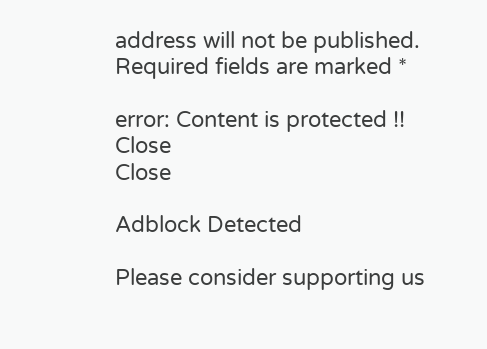address will not be published. Required fields are marked *

error: Content is protected !!
Close
Close

Adblock Detected

Please consider supporting us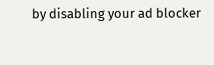by disabling your ad blocker